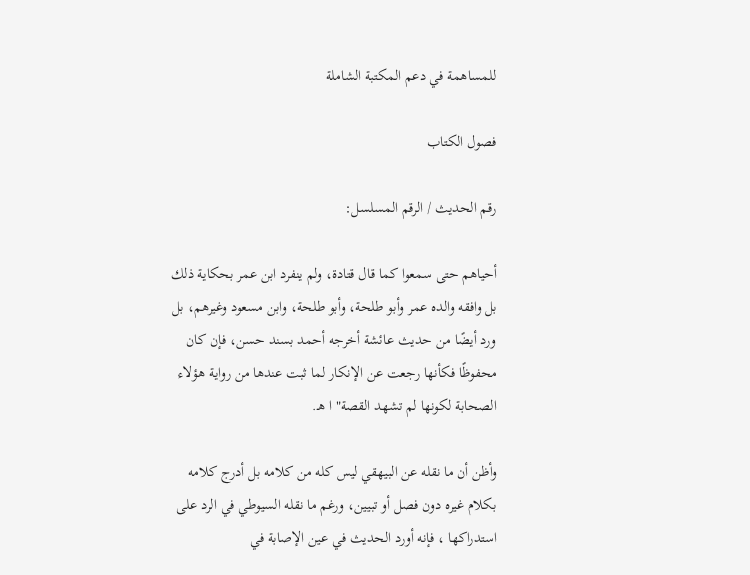للمساهمة في دعم المكتبة الشاملة

فصول الكتاب

رقم الحديث / الرقم المسلسل:

أحياهم حتى سمعوا كما قال قتادة، ولم ينفرد ابن عمر بحكاية ذلك بل وافقه والده عمر وأبو طلحة، وأبو طلحة، وابن مسعود وغيرهم، بل ورد أيضًا من حديث عائشة أخرجه أحمد بسند حسن، فإن كان محفوظًا فكأنها رجعت عن الإنكار لما ثبت عندها من رواية هؤلاء الصحابة لكونها لم تشهد القصة" ا هـ.

وأظن أن ما نقله عن البيهقي ليس كله من كلامه بل أدرج كلامه بكلام غيره دون فصل أو تبيين، ورغم ما نقله السيوطي في الرد على استدراكها ، فإنه أورد الحديث في عين الإصابة في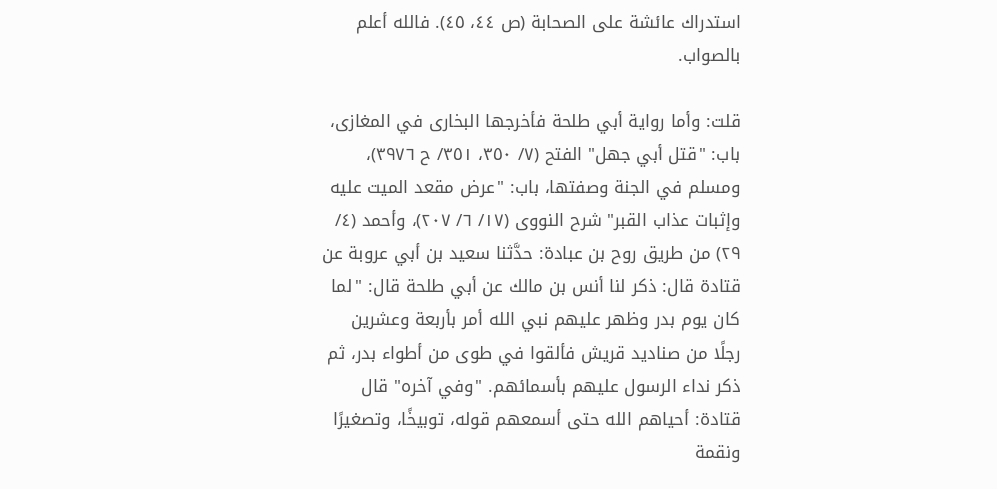استدراك عائشة على الصحابة (ص ٤٤، ٤٥). فالله أعلم بالصواب.

قلت: وأما رواية أبي طلحة فأخرجها البخارى في المغازى، باب: "قتل أبي جهل" الفتح (٧/ ٣٥٠، ٣٥١/ ح ٣٩٧٦)، ومسلم في الجنة وصفتها، باب: "عرض مقعد الميت عليه وإثبات عذاب القبر" شرح النووى (١٧/ ٦/ ٢٠٧)، وأحمد (٤/ ٢٩) من طريق روح بن عبادة: حدَّثنا سعيد بن أبي عروبة عن قتادة قال: ذكر لنا أنس بن مالك عن أبي طلحة قال: "لما كان يوم بدر وظهر عليهم نبي الله أمر بأربعة وعشرين رجلًا من صناديد قريش فألقوا في طوى من أطواء بدر، ثم ذكر نداء الرسول عليهم بأسمائهم. "وفي آخره" قال قتادة: أحياهم الله حتى أسمعهم قوله، توبيخًا، وتصغيرًا ونقمة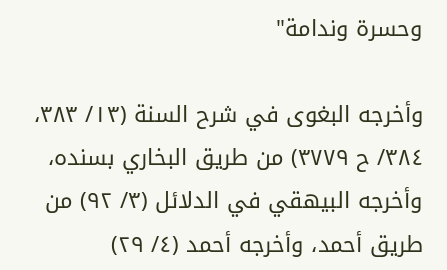وحسرة وندامة"

وأخرجه البغوى في شرح السنة (١٣/ ٣٨٣، ٣٨٤/ ح ٣٧٧٩) من طريق البخاري بسنده، وأخرجه البيهقي في الدلائل (٣/ ٩٢) من طريق أحمد، وأخرجه أحمد (٤/ ٢٩)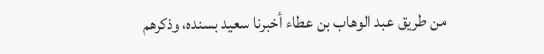من طريق عبد الوهاب بن عطاء أخبرنا سعيد بسنده، وذكرهم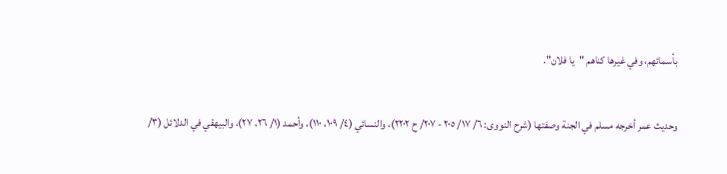بأسمائهم، وفي غيرها كناهم "يا فلان".

وحديث عمر أخرجه مسلم في الجنة وصفتها (شرح النووى: ٦/ ١٧/ ٢٠٥ - ٢٠٧/ ح ٢٢٠٢)، والنسائي (٤/ ١٠٩، ١١٠)، وأحمد (١/ ٢٦، ٢٧)، والبيهقي في الدلائل (٣/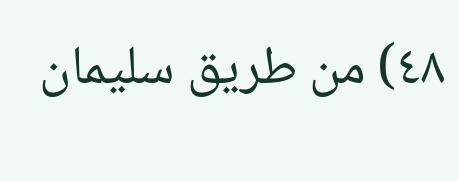٤٨) من طريق سليمان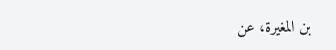بن المغيرة، عن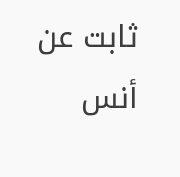ثابت عن أنس